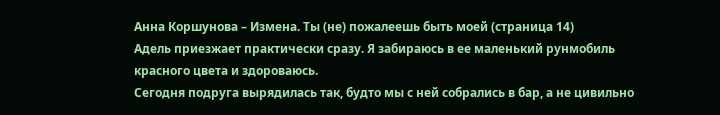Анна Коршунова – Измена. Ты (не) пожалеешь быть моей (страница 14)
Адель приезжает практически сразу. Я забираюсь в ее маленький рунмобиль красного цвета и здороваюсь.
Сегодня подруга вырядилась так, будто мы с ней собрались в бар, а не цивильно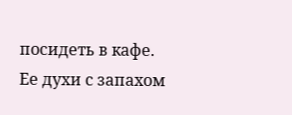посидеть в кафе. Ее духи с запахом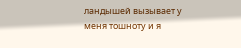ландышей вызывает у меня тошноту и я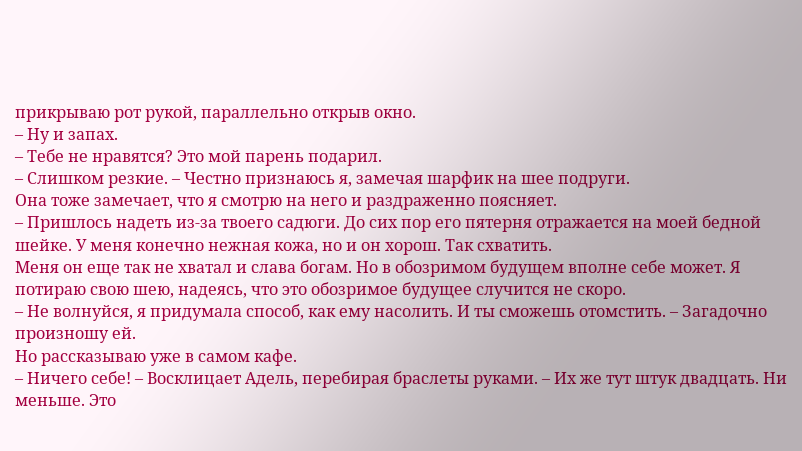прикрываю рот рукой, параллельно открыв окно.
– Ну и запах.
– Тебе не нравятся? Это мой парень подарил.
– Слишком резкие. – Честно признаюсь я, замечая шарфик на шее подруги.
Она тоже замечает, что я смотрю на него и раздраженно поясняет.
– Пришлось надеть из-за твоего садюги. До сих пор его пятерня отражается на моей бедной шейке. У меня конечно нежная кожа, но и он хорош. Так схватить.
Меня он еще так не хватал и слава богам. Но в обозримом будущем вполне себе может. Я потираю свою шею, надеясь, что это обозримое будущее случится не скоро.
– Не волнуйся, я придумала способ, как ему насолить. И ты сможешь отомстить. – Загадочно произношу ей.
Но рассказываю уже в самом кафе.
– Ничего себе! – Восклицает Адель, перебирая браслеты руками. – Их же тут штук двадцать. Ни меньше. Это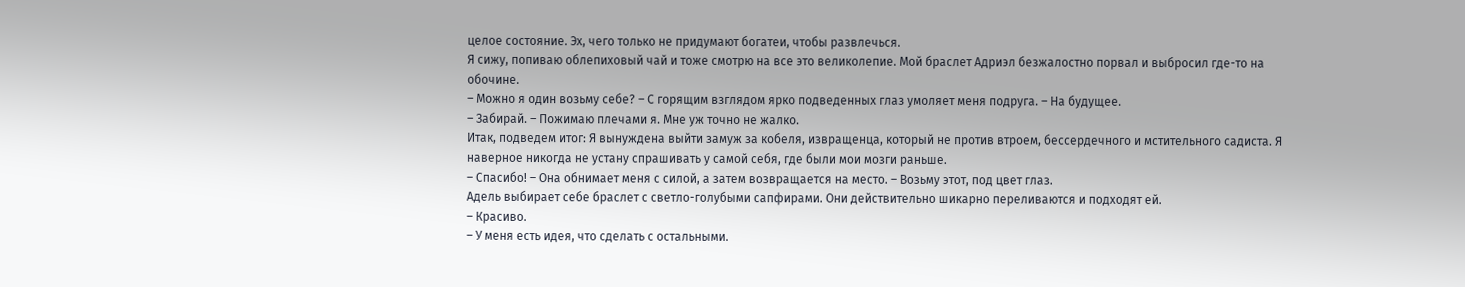целое состояние. Эх, чего только не придумают богатеи, чтобы развлечься.
Я сижу, попиваю облепиховый чай и тоже смотрю на все это великолепие. Мой браслет Адриэл безжалостно порвал и выбросил где-то на обочине.
– Можно я один возьму себе? – С горящим взглядом ярко подведенных глаз умоляет меня подруга. – На будущее.
– Забирай. – Пожимаю плечами я. Мне уж точно не жалко.
Итак, подведем итог: Я вынуждена выйти замуж за кобеля, извращенца, который не против втроем, бессердечного и мстительного садиста. Я наверное никогда не устану спрашивать у самой себя, где были мои мозги раньше.
– Спасибо! – Она обнимает меня с силой, а затем возвращается на место. – Возьму этот, под цвет глаз.
Адель выбирает себе браслет с светло-голубыми сапфирами. Они действительно шикарно переливаются и подходят ей.
– Красиво.
– У меня есть идея, что сделать с остальными.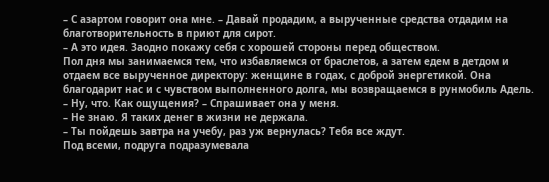– С азартом говорит она мне. – Давай продадим, а вырученные средства отдадим на благотворительность в приют для сирот.
– А это идея. Заодно покажу себя с хорошей стороны перед обществом.
Пол дня мы занимаемся тем, что избавляемся от браслетов, а затем едем в детдом и отдаем все вырученное директору: женщине в годах, с доброй энергетикой. Она благодарит нас и с чувством выполненного долга, мы возвращаемся в рунмобиль Адель.
– Ну, что. Как ощущения? – Спрашивает она у меня.
– Не знаю. Я таких денег в жизни не держала.
– Ты пойдешь завтра на учебу, раз уж вернулась? Тебя все ждут.
Под всеми, подруга подразумевала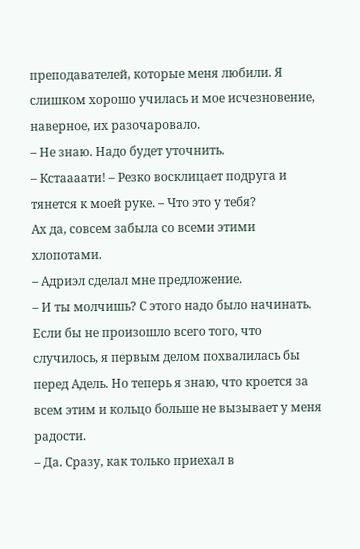преподавателей, которые меня любили. Я слишком хорошо училась и мое исчезновение, наверное, их разочаровало.
– Не знаю. Надо будет уточнить.
– Кстаааати! – Резко восклицает подруга и тянется к моей руке. – Что это у тебя?
Ах да, совсем забыла со всеми этими хлопотами.
– Адриэл сделал мне предложение.
– И ты молчишь? С этого надо было начинать.
Если бы не произошло всего того, что случилось, я первым делом похвалилась бы перед Адель. Но теперь я знаю, что кроется за всем этим и кольцо больше не вызывает у меня радости.
– Да. Сразу, как только приехал в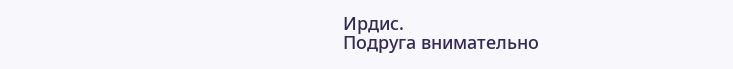Ирдис.
Подруга внимательно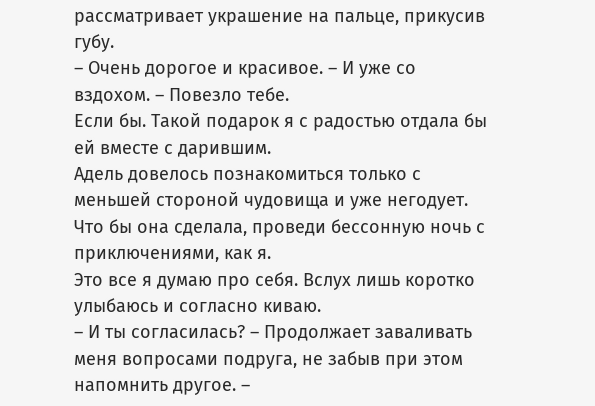рассматривает украшение на пальце, прикусив губу.
– Очень дорогое и красивое. – И уже со вздохом. – Повезло тебе.
Если бы. Такой подарок я с радостью отдала бы ей вместе с дарившим.
Адель довелось познакомиться только с меньшей стороной чудовища и уже негодует. Что бы она сделала, проведи бессонную ночь с приключениями, как я.
Это все я думаю про себя. Вслух лишь коротко улыбаюсь и согласно киваю.
– И ты согласилась? – Продолжает заваливать меня вопросами подруга, не забыв при этом напомнить другое. –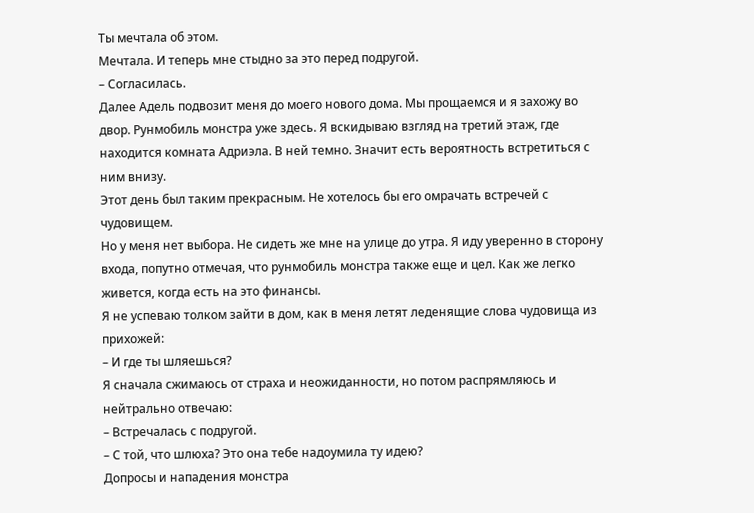Ты мечтала об этом.
Мечтала. И теперь мне стыдно за это перед подругой.
– Согласилась.
Далее Адель подвозит меня до моего нового дома. Мы прощаемся и я захожу во двор. Рунмобиль монстра уже здесь. Я вскидываю взгляд на третий этаж, где находится комната Адриэла. В ней темно. Значит есть вероятность встретиться с ним внизу.
Этот день был таким прекрасным. Не хотелось бы его омрачать встречей с чудовищем.
Но у меня нет выбора. Не сидеть же мне на улице до утра. Я иду уверенно в сторону входа, попутно отмечая, что рунмобиль монстра также еще и цел. Как же легко живется, когда есть на это финансы.
Я не успеваю толком зайти в дом, как в меня летят леденящие слова чудовища из прихожей:
– И где ты шляешься?
Я сначала сжимаюсь от страха и неожиданности, но потом распрямляюсь и нейтрально отвечаю:
– Встречалась с подругой.
– С той, что шлюха? Это она тебе надоумила ту идею?
Допросы и нападения монстра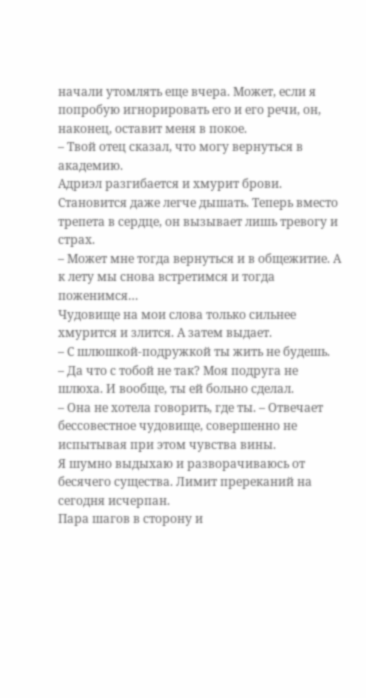начали утомлять еще вчера. Может, если я попробую игнорировать его и его речи, он, наконец, оставит меня в покое.
– Твой отец сказал, что могу вернуться в академию.
Адриэл разгибается и хмурит брови. Становится даже легче дышать. Теперь вместо трепета в сердце, он вызывает лишь тревогу и страх.
– Может мне тогда вернуться и в общежитие. А к лету мы снова встретимся и тогда поженимся…
Чудовище на мои слова только сильнее хмурится и злится. А затем выдает.
– С шлюшкой-подружкой ты жить не будешь.
– Да что с тобой не так? Моя подруга не шлюха. И вообще, ты ей больно сделал.
– Она не хотела говорить, где ты. – Отвечает бессовестное чудовище, совершенно не испытывая при этом чувства вины.
Я шумно выдыхаю и разворачиваюсь от бесячего существа. Лимит пререканий на сегодня исчерпан.
Пара шагов в сторону и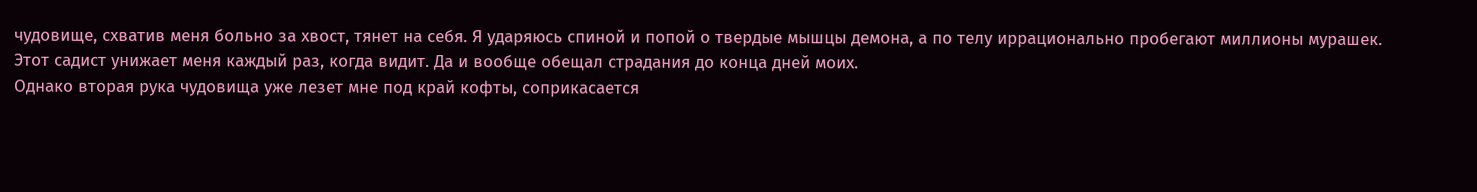чудовище, схватив меня больно за хвост, тянет на себя. Я ударяюсь спиной и попой о твердые мышцы демона, а по телу иррационально пробегают миллионы мурашек.
Этот садист унижает меня каждый раз, когда видит. Да и вообще обещал страдания до конца дней моих.
Однако вторая рука чудовища уже лезет мне под край кофты, соприкасается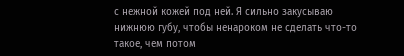с нежной кожей под ней. Я сильно закусываю нижнюю губу, чтобы ненароком не сделать что-то такое, чем потом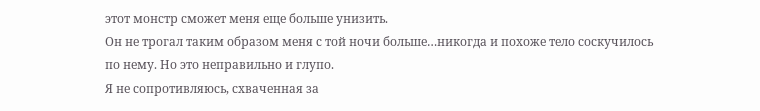этот монстр сможет меня еще больше унизить.
Он не трогал таким образом меня с той ночи больше…никогда и похоже тело соскучилось по нему. Но это неправильно и глупо.
Я не сопротивляюсь, схваченная за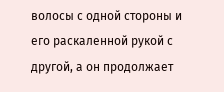волосы с одной стороны и его раскаленной рукой с другой, а он продолжает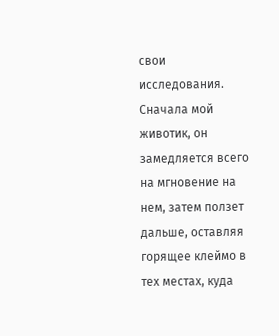свои исследования. Сначала мой животик, он замедляется всего на мгновение на нем, затем ползет дальше, оставляя горящее клеймо в тех местах, куда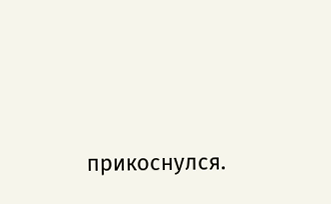прикоснулся.